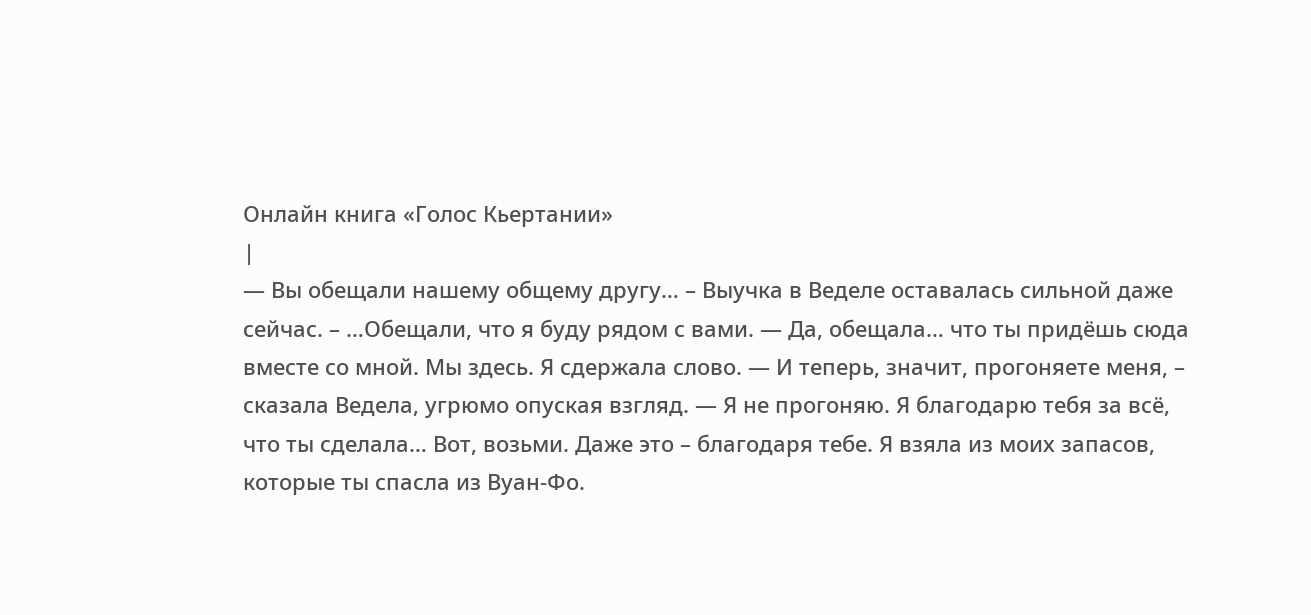Онлайн книга «Голос Кьертании»
|
— Вы обещали нашему общему другу… – Выучка в Веделе оставалась сильной даже сейчас. – …Обещали, что я буду рядом с вами. — Да, обещала… что ты придёшь сюда вместе со мной. Мы здесь. Я сдержала слово. — И теперь, значит, прогоняете меня, – сказала Ведела, угрюмо опуская взгляд. — Я не прогоняю. Я благодарю тебя за всё, что ты сделала… Вот, возьми. Даже это – благодаря тебе. Я взяла из моих запасов, которые ты спасла из Вуан-Фо.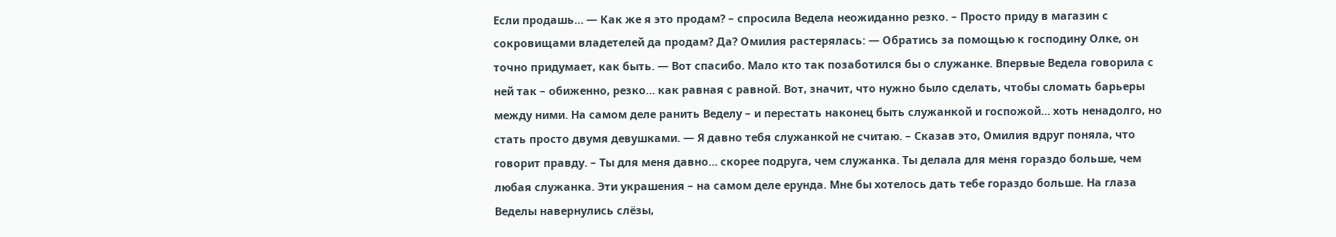Если продашь… — Как же я это продам? – спросила Ведела неожиданно резко. – Просто приду в магазин с сокровищами владетелей да продам? Да? Омилия растерялась: — Обратись за помощью к господину Олке, он точно придумает, как быть. — Вот спасибо. Мало кто так позаботился бы о служанке. Впервые Ведела говорила с ней так – обиженно, резко… как равная с равной. Вот, значит, что нужно было сделать, чтобы сломать барьеры между ними. На самом деле ранить Веделу – и перестать наконец быть служанкой и госпожой… хоть ненадолго, но стать просто двумя девушками. — Я давно тебя служанкой не считаю. – Сказав это, Омилия вдруг поняла, что говорит правду. – Ты для меня давно… скорее подруга, чем служанка. Ты делала для меня гораздо больше, чем любая служанка. Эти украшения – на самом деле ерунда. Мне бы хотелось дать тебе гораздо больше. На глаза Веделы навернулись слёзы,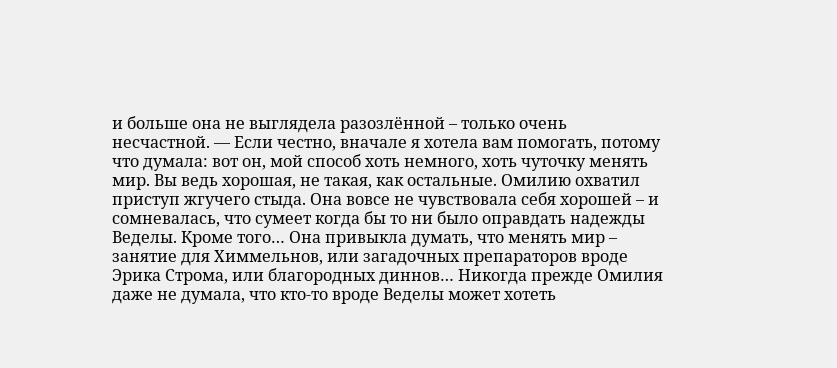и больше она не выглядела разозлённой – только очень несчастной. — Если честно, вначале я хотела вам помогать, потому что думала: вот он, мой способ хоть немного, хоть чуточку менять мир. Вы ведь хорошая, не такая, как остальные. Омилию охватил приступ жгучего стыда. Она вовсе не чувствовала себя хорошей – и сомневалась, что сумеет когда бы то ни было оправдать надежды Веделы. Кроме того… Она привыкла думать, что менять мир – занятие для Химмельнов, или загадочных препараторов вроде Эрика Строма, или благородных диннов… Никогда прежде Омилия даже не думала, что кто-то вроде Веделы может хотеть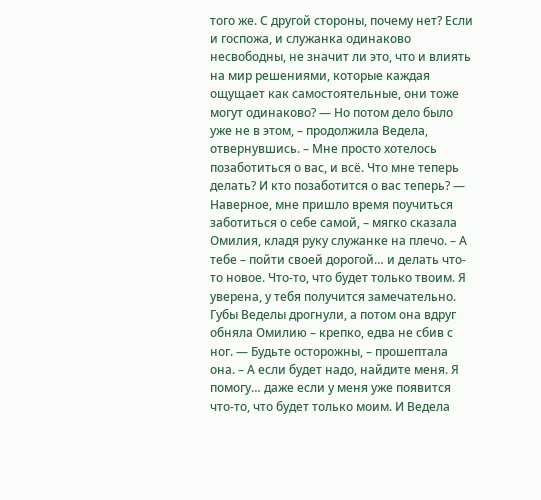того же. С другой стороны, почему нет? Если и госпожа, и служанка одинаково несвободны, не значит ли это, что и влиять на мир решениями, которые каждая ощущает как самостоятельные, они тоже могут одинаково? — Но потом дело было уже не в этом, – продолжила Ведела, отвернувшись. – Мне просто хотелось позаботиться о вас, и всё. Что мне теперь делать? И кто позаботится о вас теперь? — Наверное, мне пришло время поучиться заботиться о себе самой, – мягко сказала Омилия, кладя руку служанке на плечо. – А тебе – пойти своей дорогой… и делать что-то новое. Что-то, что будет только твоим. Я уверена, у тебя получится замечательно. Губы Веделы дрогнули, а потом она вдруг обняла Омилию – крепко, едва не сбив с ног. — Будьте осторожны, – прошептала она. – А если будет надо, найдите меня. Я помогу… даже если у меня уже появится что-то, что будет только моим. И Ведела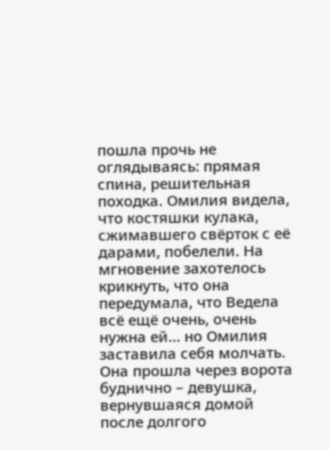пошла прочь не оглядываясь: прямая спина, решительная походка. Омилия видела, что костяшки кулака, сжимавшего свёрток с её дарами, побелели. На мгновение захотелось крикнуть, что она передумала, что Ведела всё ещё очень, очень нужна ей… но Омилия заставила себя молчать. Она прошла через ворота буднично – девушка, вернувшаяся домой после долгого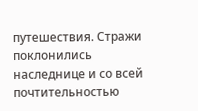путешествия. Стражи поклонились наследнице и со всей почтительностью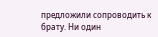предложили сопроводить к брату. Ни один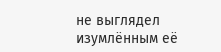не выглядел изумлённым её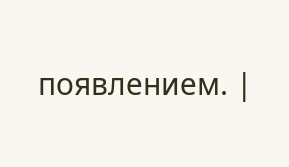появлением. |